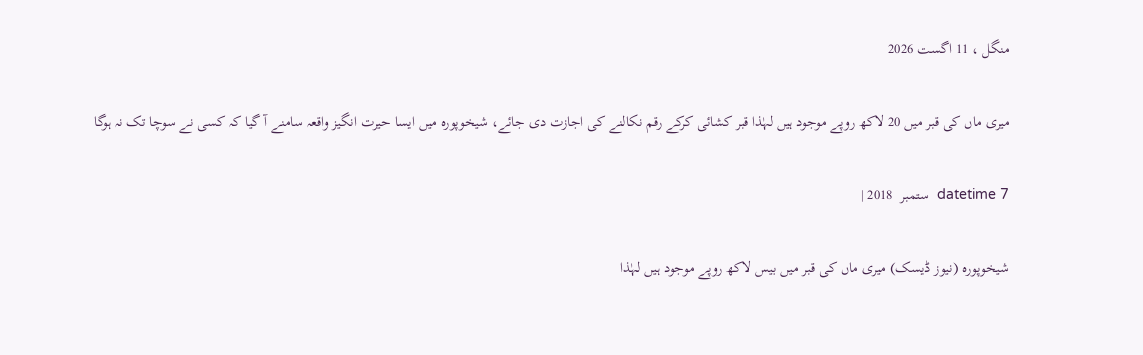منگل ، 11 اگست 2026

میری ماں کی قبر میں 20 لاکھ روپے موجود ہیں لہٰذا قبر کشائی کرکے رقم نکالنے کی اجازت دی جائے، شیخوپورہ میں ایسا حیرت انگیز واقعہ سامنے آ گیا کہ کسی نے سوچا تک نہ ہوگا

datetime 7  ستمبر  2018 |

شیخوپورہ (نیوز ڈیسک) میری ماں کی قبر میں بیس لاکھ روپے موجود ہیں لہٰذا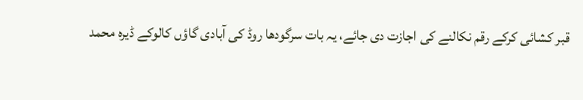قبر کشائی کرکے رقم نکالنے کی اجازت دی جائے، یہ بات سرگودھا روڈ کی آبادی گاؤں کالوکے ڈیرہ محمد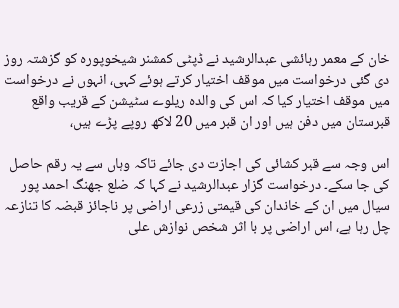خان کے معمر رہائشی عبدالرشید نے ڈپٹی کمشنر شیخوپورہ کو گزشتہ روز دی گئی درخواست میں موقف اختیار کرتے ہوئے کہی، انہوں نے درخواست میں موقف اختیار کیا کہ اس کی والدہ ریلوے سٹیشن کے قریب واقع قبرستان میں دفن ہیں اور ان قبر میں 20 لاکھ روپے پڑے ہیں،

اس وجہ سے قبر کشائی کی اجازت دی جائے تاکہ وہاں سے یہ رقم حاصل کی جا سکے۔ درخواست گزار عبدالرشید نے کہا کہ ضلع جھنگ احمد پور سیال میں ان کے خاندان کی قیمتی زرعی اراضی پر ناجائز قبضہ کا تنازعہ چل رہا ہے، اس اراضی پر با اثر شخص نوازش علی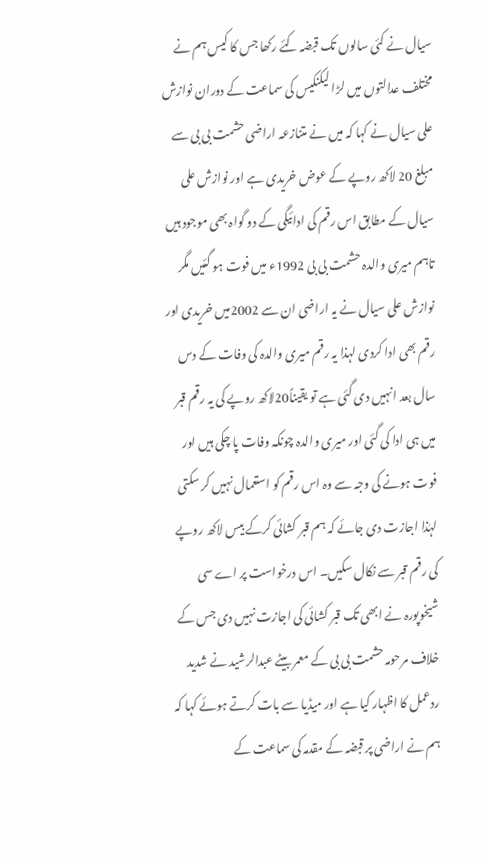سیال نے کئی سالوں تک قبضہ کئے رکھا جس کا کیس ہم نے مختلف عدالتوں میں لڑا لیکنکیس کی سماعت کے دوران نوازش علی سیال نے کہا کہ میں نے متنازعہ اراضی حشمت بی بی سے مبلغ 20 لاکھ روپے کے عوض خریدی ہے اور نوازش علی سیال کے مطابق اس رقم کی ادائیگی کے دو گواہ بھی موجود ہیں تاہم میری والدہ حشمت بی بی 1992ء میں فوت ہو گئیں مگر نوازش علی سیال نے یہ اراضی ان سے 2002میں خریدی اور رقم بھی ادا کردی لہذا یہ رقم میری والدہ کی وفات کے دس سال بعد انہیں دی گئی ہے تو یقیناً20لاکھ روپے کی یہ رقم قبر میں ہی ادا کی گئی اور میری والدہ چونکہ وفات پا چکی ہیں اور فوت ہونے کی وجہ سے وہ اس رقم کو استعمال نہیں کر سکتی لہٰذا اجازت دی جائے کہ ہم قبر کشائی کرکے بیس لاکھ روپے کی رقم قبر سے نکال سکیں۔ اس درخواست پر اے سی شیخوپورہ نے ابھی تک قبر کشائی کی اجازت نہیں دی جس کے خلاف مرحومہ حشمت بی بی کے معمر بیٹے عبدالرشید نے شدید ردعمل کا اظہار کیا ہے اور میڈیا سے بات کرتے ہوئے کہا کہ ہم نے اراضی پر قبضہ کے مقدمہ کی سماعت کے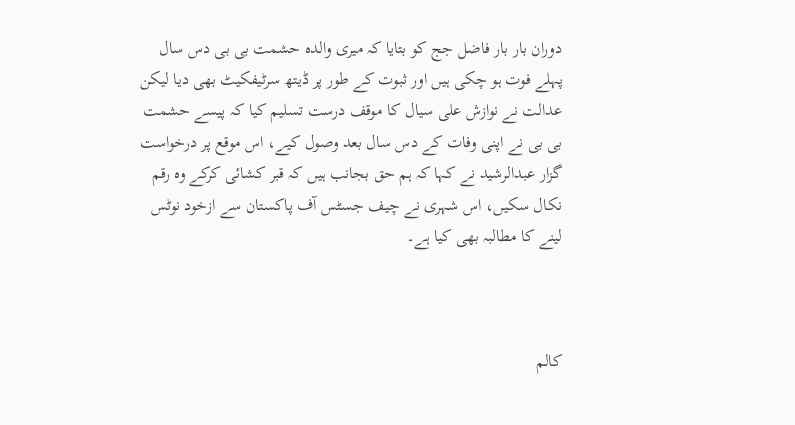دوران بار بار فاضل جج کو بتایا کہ میری والدہ حشمت بی بی دس سال پہلے فوت ہو چکی ہیں اور ثبوت کے طور پر ڈیتھ سرٹیفکیٹ بھی دیا لیکن عدالت نے نوازش علی سیال کا موقف درست تسلیم کیا کہ پیسے حشمت بی بی نے اپنی وفات کے دس سال بعد وصول کیے، اس موقع پر درخواست گزار عبدالرشید نے کہا کہ ہم حق بجانب ہیں کہ قبر کشائی کرکے وہ رقم نکال سکیں، اس شہری نے چیف جسٹس آف پاکستان سے ازخود نوٹس لینے کا مطالبہ بھی کیا ہے۔



کالم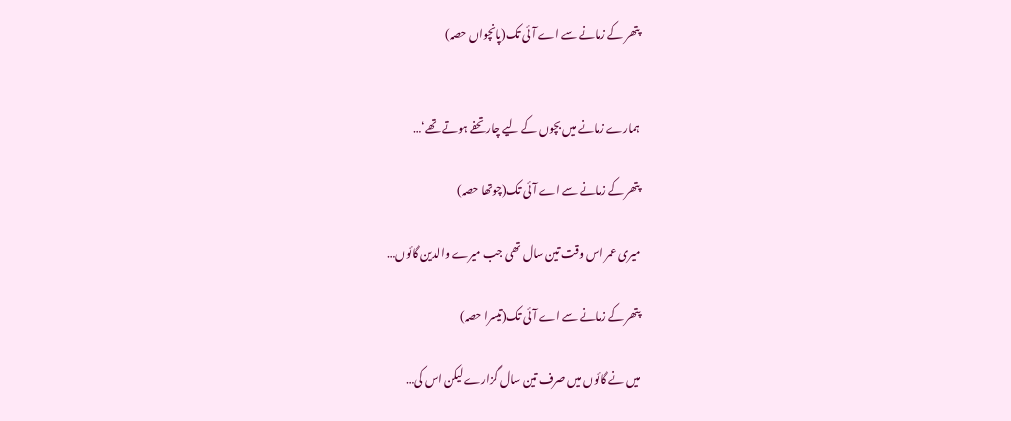پتھر کے زمانے سے اے آئی تک(پانچواں حصہ)


ہمارے زمانے میں بچوں کے لیے چار تحفے ہوتے تھے‘…

پتھر کے زمانے سے اے آئی تک(چوتھا حصہ)

میری عمر اس وقت تین سال تھی جب میرے والدین گائوں…

پتھر کے زمانے سے اے آئی تک(تیسرا حصہ)

میں نے گائوں میں صرف تین سال گزارے لیکن اس کی…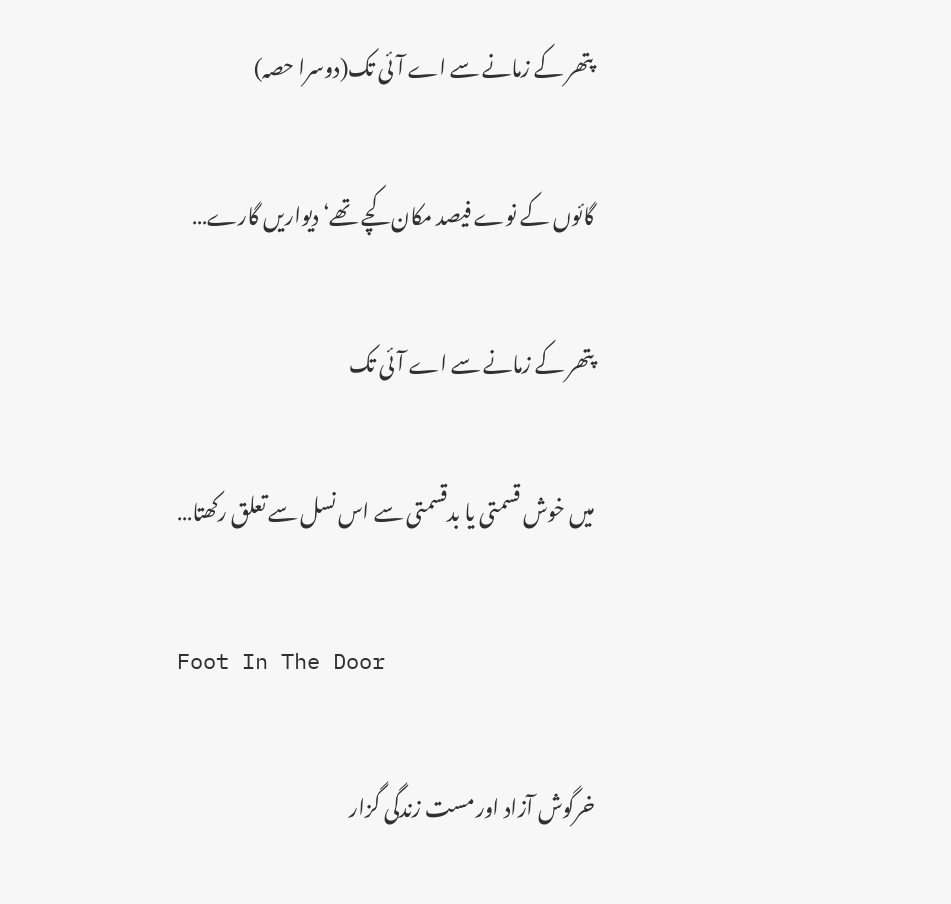پتھر کے زمانے سے اے آئی تک(دوسرا حصہ)

گائوں کے نوے فیصد مکان کچے تھے‘ دیواریں گارے…

پتھر کے زمانے سے اے آئی تک

میں خوش قسمتی یا بدقسمتی سے اس نسل سے تعلق رکھتا…

Foot In The Door

خرگوش آزاد اور مست زندگی گزار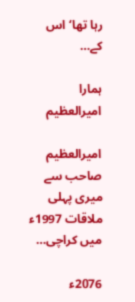رہا تھا‘ اس کے…

ہمارا امیرالعظیم

امیرالعظیم صاحب سے میری پہلی ملاقات 1997ء میں کراچی…

2076ء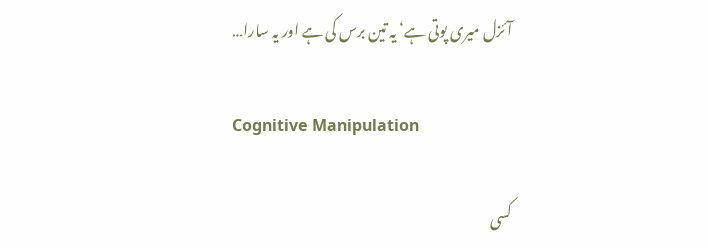آئزل میری پوتی ہے‘ یہ تین برس کی ہے اور یہ سارا…

Cognitive Manipulation

کسی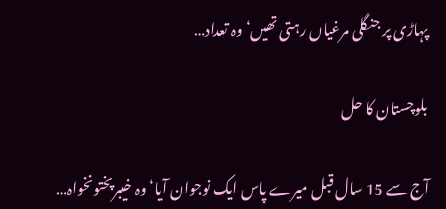پہاڑی پر جنگلی مرغیاں رہتی تھیں‘ وہ تعداد…

بلوچستان کا حل

آج سے 15 سال قبل میرے پاس ایک نوجوان آیا‘ وہ خیبرپختونخواہ…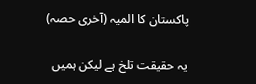پاکستان کا المیہ (آخری حصہ)

یہ حقیقت تلخ ہے لیکن ہمیں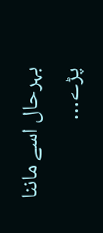بہرحال اسے ماننا پڑے…